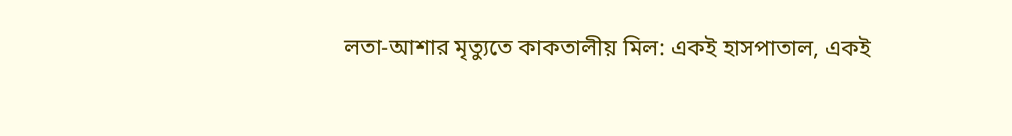লতা-আশার মৃত্যুতে কাকতালীয় মিল: একই হাসপাতাল, একই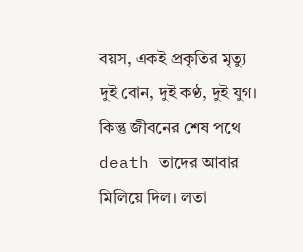বয়স, একই প্রকৃতির মৃত্যু
দুই বোন, দুই কণ্ঠ, দুই যুগ। কিন্তু জীবনের শেষ পথে death তাদের আবার মিলিয়ে দিল। লতা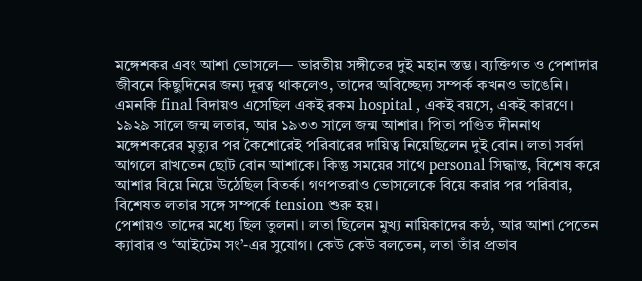মঙ্গেশকর এবং আশা ভোসলে— ভারতীয় সঙ্গীতের দুই মহান স্তম্ভ। ব্যক্তিগত ও পেশাদার জীবনে কিছুদিনের জন্য দূরত্ব থাকলেও, তাদের অবিচ্ছেদ্য সম্পর্ক কখনও ভাঙেনি। এমনকি final বিদায়ও এসেছিল একই রকম hospital , একই বয়সে, একই কারণে।
১৯২৯ সালে জন্ম লতার, আর ১৯৩৩ সালে জন্ম আশার। পিতা পণ্ডিত দীননাথ মঙ্গেশকরের মৃত্যুর পর কৈশোরেই পরিবারের দায়িত্ব নিয়েছিলেন দুই বোন। লতা সর্বদা আগলে রাখতেন ছোট বোন আশাকে। কিন্তু সময়ের সাথে personal সিদ্ধান্ত, বিশেষ করে আশার বিয়ে নিয়ে উঠেছিল বিতর্ক। গণপতরাও ভোসলেকে বিয়ে করার পর পরিবার, বিশেষত লতার সঙ্গে সম্পর্কে tension শুরু হয়।
পেশায়ও তাদের মধ্যে ছিল তুলনা। লতা ছিলেন মুখ্য নায়িকাদের কন্ঠ, আর আশা পেতেন ক্যাবার ও ‘আইটেম সং’-এর সুযোগ। কেউ কেউ বলতেন, লতা তাঁর প্রভাব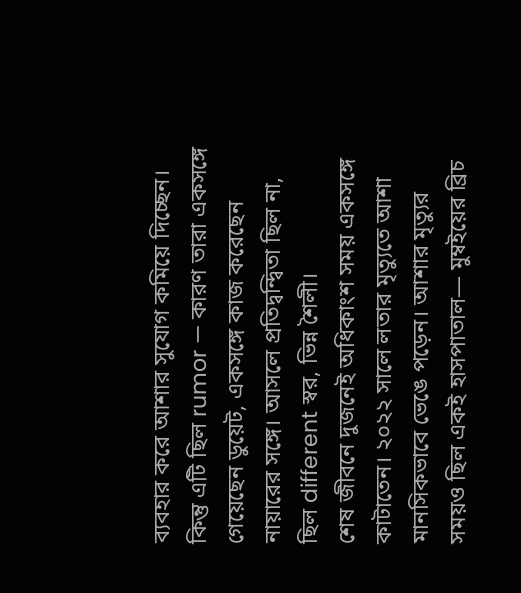ব্যবহার করে আশার সুযোগ কমিয়ে দিচ্ছেন। কিন্তু এটি ছিল rumor — কারণ তারা একসঙ্গে গেয়েছেন ডুয়েট, একসঙ্গে কাজ করেছেন নায়ারের সঙ্গে। আসলে প্রতিদ্বন্দ্বিতা ছিল না, ছিল different স্বর, ভিন্ন শৈলী।
শেষ জীবনে দুজনেই অধিকাংশ সময় একসঙ্গে কাটাতেন। ২০২২ সালে লতার মৃত্যুতে আশা মানসিকভাবে ভেঙে পড়েন। আশার মৃত্যুর সময়ও ছিল একই হাসপাতাল— মুম্বইয়ের ব্রিচ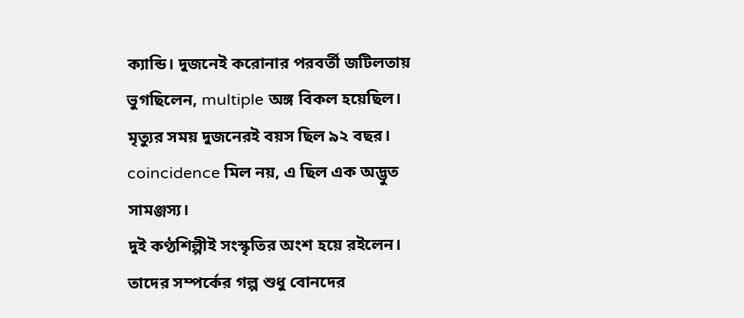ক্যান্ডি। দুজনেই করোনার পরবর্তী জটিলতায় ভুগছিলেন, multiple অঙ্গ বিকল হয়েছিল। মৃত্যুর সময় দুজনেরই বয়স ছিল ৯২ বছর। coincidence মিল নয়, এ ছিল এক অদ্ভুত সামঞ্জস্য।
দুই কণ্ঠশিল্পীই সংস্কৃতির অংশ হয়ে রইলেন। তাদের সম্পর্কের গল্প শুধু বোনদের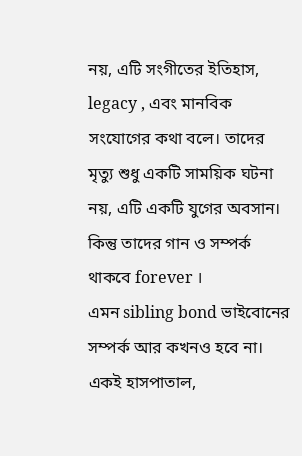নয়, এটি সংগীতের ইতিহাস, legacy , এবং মানবিক সংযোগের কথা বলে। তাদের মৃত্যু শুধু একটি সাময়িক ঘটনা নয়, এটি একটি যুগের অবসান। কিন্তু তাদের গান ও সম্পর্ক থাকবে forever ।
এমন sibling bond ভাইবোনের সম্পর্ক আর কখনও হবে না। একই হাসপাতাল,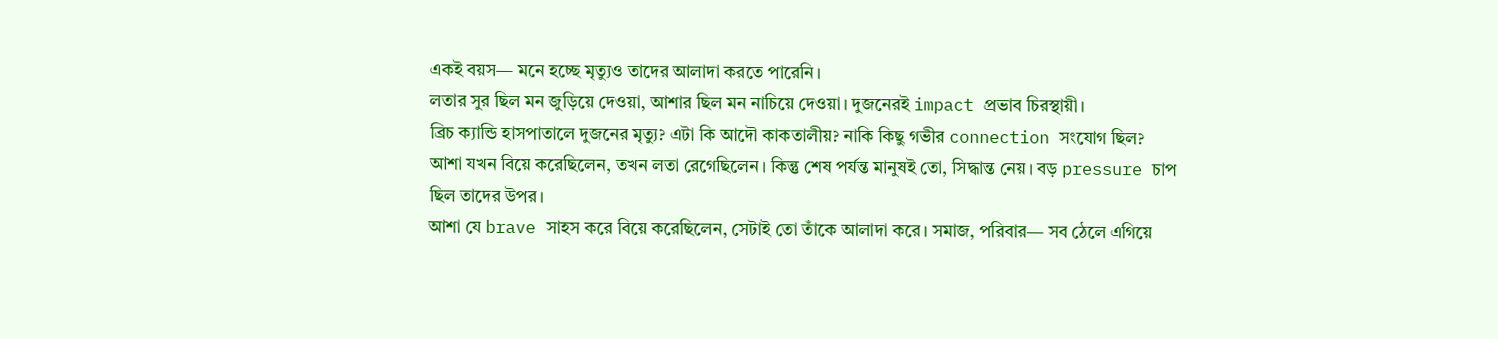একই বয়স— মনে হচ্ছে মৃত্যুও তাদের আলাদা করতে পারেনি।
লতার সুর ছিল মন জুড়িয়ে দেওয়া, আশার ছিল মন নাচিয়ে দেওয়া। দুজনেরই impact প্রভাব চিরস্থায়ী।
ব্রিচ ক্যান্ডি হাসপাতালে দুজনের মৃত্যু? এটা কি আদৌ কাকতালীয়? নাকি কিছু গভীর connection সংযোগ ছিল?
আশা যখন বিয়ে করেছিলেন, তখন লতা রেগেছিলেন। কিন্তু শেষ পর্যন্ত মানুষই তো, সিদ্ধান্ত নেয়। বড় pressure চাপ ছিল তাদের উপর।
আশা যে brave সাহস করে বিয়ে করেছিলেন, সেটাই তো তাঁকে আলাদা করে। সমাজ, পরিবার— সব ঠেলে এগিয়ে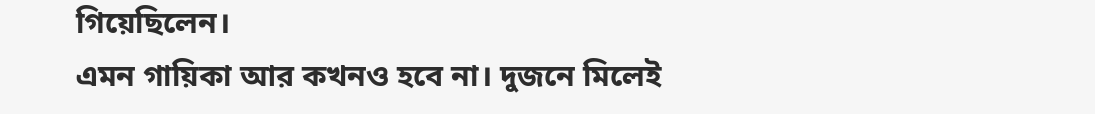গিয়েছিলেন।
এমন গায়িকা আর কখনও হবে না। দুজনে মিলেই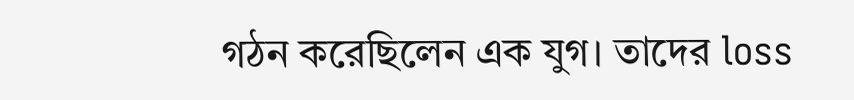গঠন করেছিলেন এক যুগ। তাদের loss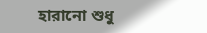হারানো শুধু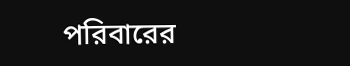পরিবারের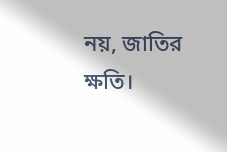নয়, জাতির ক্ষতি।